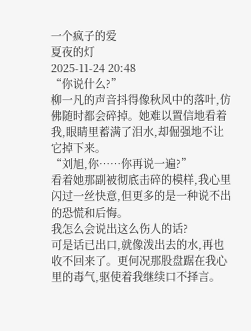一个疯子的爱
夏夜的灯
2025-11-24 20:48
“你说什么?”
柳一凡的声音抖得像秋风中的落叶,仿佛随时都会碎掉。她难以置信地看着我,眼睛里蓄满了泪水,却倔强地不让它掉下来。
“刘旭,你……你再说一遍?”
看着她那副被彻底击碎的模样,我心里闪过一丝快意,但更多的是一种说不出的恐慌和后悔。
我怎么会说出这么伤人的话?
可是话已出口,就像泼出去的水,再也收不回来了。更何况那股盘踞在我心里的毒气,驱使着我继续口不择言。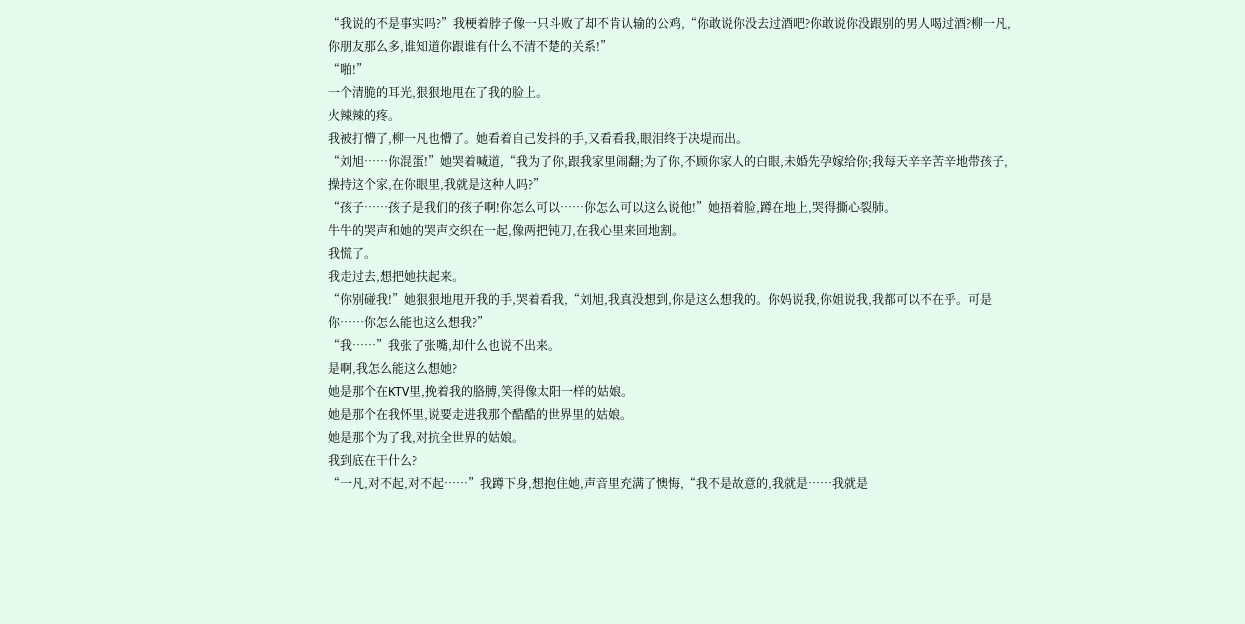“我说的不是事实吗?”我梗着脖子像一只斗败了却不肯认输的公鸡,“你敢说你没去过酒吧?你敢说你没跟别的男人喝过酒?柳一凡,你朋友那么多,谁知道你跟谁有什么不清不楚的关系!”
“啪!”
一个清脆的耳光,狠狠地甩在了我的脸上。
火辣辣的疼。
我被打懵了,柳一凡也懵了。她看着自己发抖的手,又看看我,眼泪终于决堤而出。
“刘旭……你混蛋!”她哭着喊道,“我为了你,跟我家里闹翻;为了你,不顾你家人的白眼,未婚先孕嫁给你;我每天辛辛苦辛地带孩子,操持这个家,在你眼里,我就是这种人吗?”
“孩子……孩子是我们的孩子啊!你怎么可以……你怎么可以这么说他!”她捂着脸,蹲在地上,哭得撕心裂肺。
牛牛的哭声和她的哭声交织在一起,像两把钝刀,在我心里来回地割。
我慌了。
我走过去,想把她扶起来。
“你别碰我!”她狠狠地甩开我的手,哭着看我,“刘旭,我真没想到,你是这么想我的。你妈说我,你姐说我,我都可以不在乎。可是你……你怎么能也这么想我?”
“我……”我张了张嘴,却什么也说不出来。
是啊,我怎么能这么想她?
她是那个在KTV里,挽着我的胳膊,笑得像太阳一样的姑娘。
她是那个在我怀里,说要走进我那个酷酷的世界里的姑娘。
她是那个为了我,对抗全世界的姑娘。
我到底在干什么?
“一凡,对不起,对不起……”我蹲下身,想抱住她,声音里充满了懊悔,“我不是故意的,我就是……我就是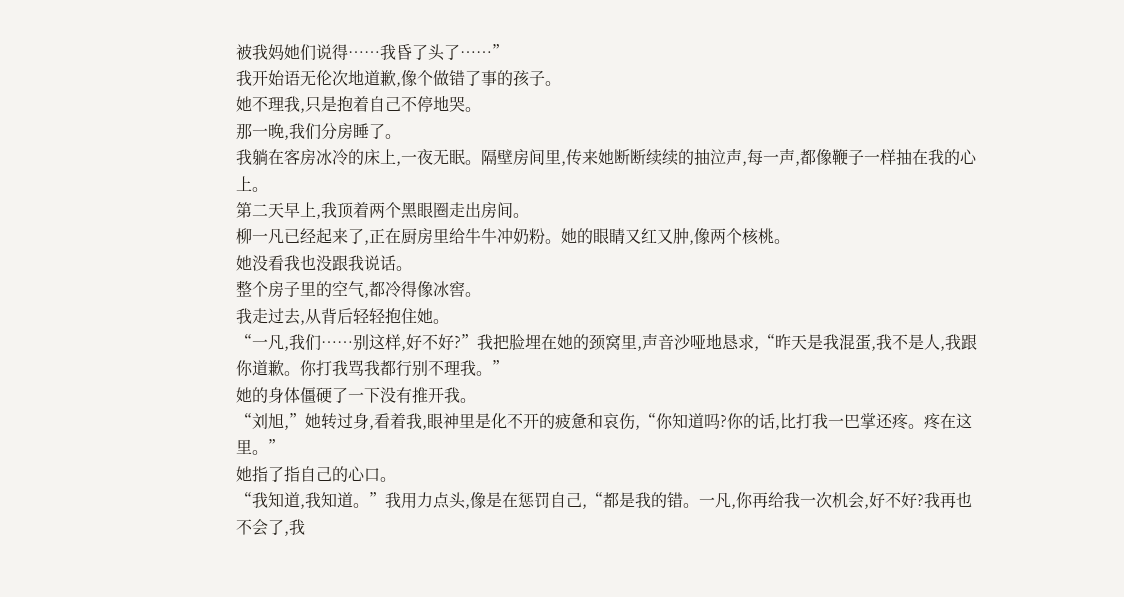被我妈她们说得……我昏了头了……”
我开始语无伦次地道歉,像个做错了事的孩子。
她不理我,只是抱着自己不停地哭。
那一晚,我们分房睡了。
我躺在客房冰冷的床上,一夜无眠。隔壁房间里,传来她断断续续的抽泣声,每一声,都像鞭子一样抽在我的心上。
第二天早上,我顶着两个黑眼圈走出房间。
柳一凡已经起来了,正在厨房里给牛牛冲奶粉。她的眼睛又红又肿,像两个核桃。
她没看我也没跟我说话。
整个房子里的空气,都冷得像冰窖。
我走过去,从背后轻轻抱住她。
“一凡,我们……别这样,好不好?”我把脸埋在她的颈窝里,声音沙哑地恳求,“昨天是我混蛋,我不是人,我跟你道歉。你打我骂我都行别不理我。”
她的身体僵硬了一下没有推开我。
“刘旭,”她转过身,看着我,眼神里是化不开的疲惫和哀伤,“你知道吗?你的话,比打我一巴掌还疼。疼在这里。”
她指了指自己的心口。
“我知道,我知道。”我用力点头,像是在惩罚自己,“都是我的错。一凡,你再给我一次机会,好不好?我再也不会了,我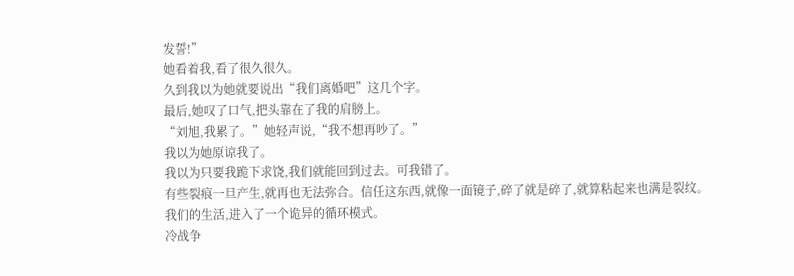发誓!”
她看着我,看了很久很久。
久到我以为她就要说出“我们离婚吧”这几个字。
最后,她叹了口气,把头靠在了我的肩膀上。
“刘旭,我累了。”她轻声说,“我不想再吵了。”
我以为她原谅我了。
我以为只要我跪下求饶,我们就能回到过去。可我错了。
有些裂痕一旦产生,就再也无法弥合。信任这东西,就像一面镜子,碎了就是碎了,就算粘起来也满是裂纹。
我们的生活,进入了一个诡异的循环模式。
冷战争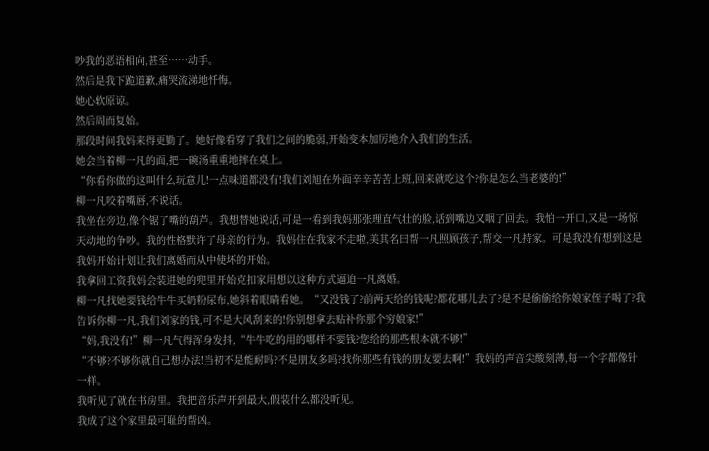吵我的恶语相向,甚至……动手。
然后是我下跪道歉,痛哭流涕地忏悔。
她心软原谅。
然后周而复始。
那段时间我妈来得更勤了。她好像看穿了我们之间的脆弱,开始变本加厉地介入我们的生活。
她会当着柳一凡的面,把一碗汤重重地摔在桌上。
“你看你做的这叫什么玩意儿!一点味道都没有!我们刘旭在外面辛辛苦苦上班,回来就吃这个?你是怎么当老婆的!”
柳一凡咬着嘴唇,不说话。
我坐在旁边,像个锯了嘴的葫芦。我想替她说话,可是一看到我妈那张理直气壮的脸,话到嘴边又咽了回去。我怕一开口,又是一场惊天动地的争吵。我的性格默许了母亲的行为。我妈住在我家不走啦,美其名曰帮一凡照顾孩子,帮交一凡持家。可是我没有想到这是我妈开始计划让我们离婚而从中使坏的开始。
我拿回工资我妈会装进她的兜里开始克扣家用想以这种方式逼迫一凡离婚。
柳一凡找她要钱给牛牛买奶粉尿布,她斜着眼睛看她。“又没钱了?前两天给的钱呢?都花哪儿去了?是不是偷偷给你娘家侄子喝了?我告诉你柳一凡,我们刘家的钱,可不是大风刮来的!你别想拿去贴补你那个穷娘家!”
“妈,我没有!”柳一凡气得浑身发抖,“牛牛吃的用的哪样不要钱?您给的那些根本就不够!”
“不够?不够你就自己想办法!当初不是能耐吗?不是朋友多吗?找你那些有钱的朋友要去啊!”我妈的声音尖酸刻薄,每一个字都像针一样。
我听见了就在书房里。我把音乐声开到最大,假装什么都没听见。
我成了这个家里最可耻的帮凶。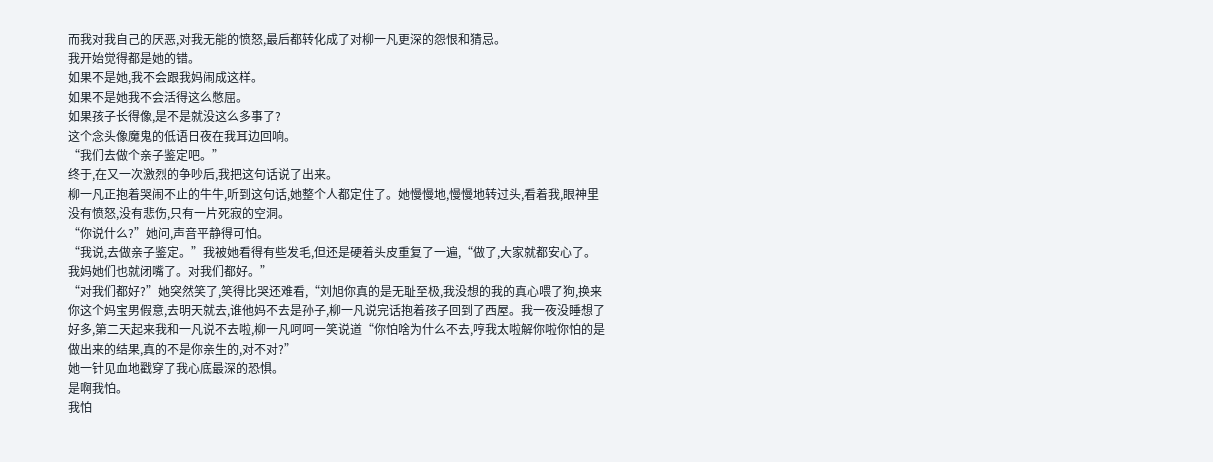而我对我自己的厌恶,对我无能的愤怒,最后都转化成了对柳一凡更深的怨恨和猜忌。
我开始觉得都是她的错。
如果不是她,我不会跟我妈闹成这样。
如果不是她我不会活得这么憋屈。
如果孩子长得像,是不是就没这么多事了?
这个念头像魔鬼的低语日夜在我耳边回响。
“我们去做个亲子鉴定吧。”
终于,在又一次激烈的争吵后,我把这句话说了出来。
柳一凡正抱着哭闹不止的牛牛,听到这句话,她整个人都定住了。她慢慢地,慢慢地转过头,看着我,眼神里没有愤怒,没有悲伤,只有一片死寂的空洞。
“你说什么?”她问,声音平静得可怕。
“我说,去做亲子鉴定。”我被她看得有些发毛,但还是硬着头皮重复了一遍,“做了,大家就都安心了。我妈她们也就闭嘴了。对我们都好。”
“对我们都好?”她突然笑了,笑得比哭还难看,“刘旭你真的是无耻至极,我没想的我的真心喂了狗,换来你这个妈宝男假意,去明天就去,谁他妈不去是孙子,柳一凡说完话抱着孩子回到了西屋。我一夜没睡想了好多,第二天起来我和一凡说不去啦,柳一凡呵呵一笑说道“你怕啥为什么不去,哼我太啦解你啦你怕的是做出来的结果,真的不是你亲生的,对不对?”
她一针见血地戳穿了我心底最深的恐惧。
是啊我怕。
我怕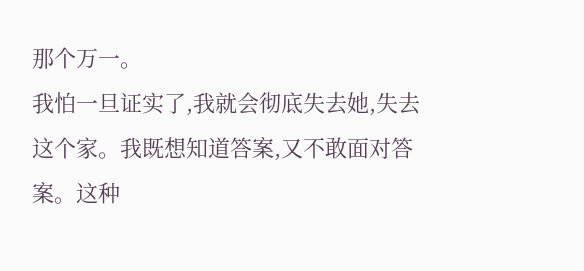那个万一。
我怕一旦证实了,我就会彻底失去她,失去这个家。我既想知道答案,又不敢面对答案。这种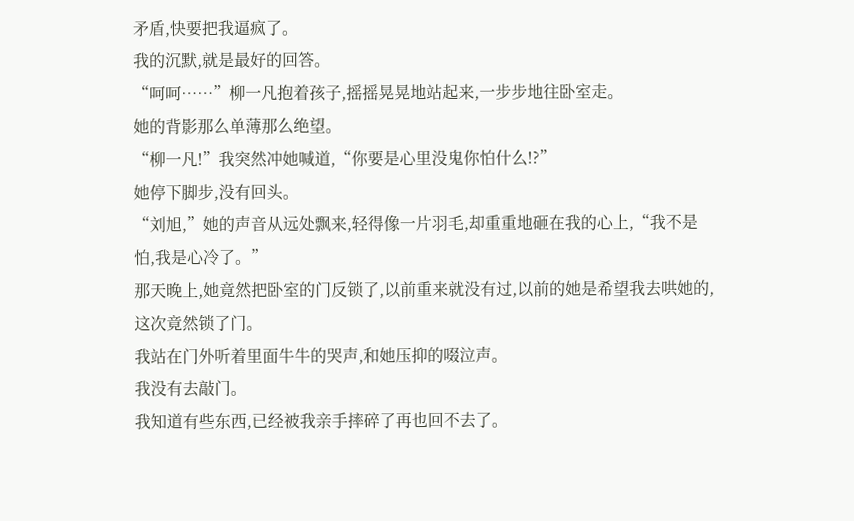矛盾,快要把我逼疯了。
我的沉默,就是最好的回答。
“呵呵……”柳一凡抱着孩子,摇摇晃晃地站起来,一步步地往卧室走。
她的背影那么单薄那么绝望。
“柳一凡!”我突然冲她喊道,“你要是心里没鬼你怕什么!?”
她停下脚步,没有回头。
“刘旭,”她的声音从远处飘来,轻得像一片羽毛,却重重地砸在我的心上,“我不是怕,我是心冷了。”
那天晚上,她竟然把卧室的门反锁了,以前重来就没有过,以前的她是希望我去哄她的,这次竟然锁了门。
我站在门外听着里面牛牛的哭声,和她压抑的啜泣声。
我没有去敲门。
我知道有些东西,已经被我亲手摔碎了再也回不去了。